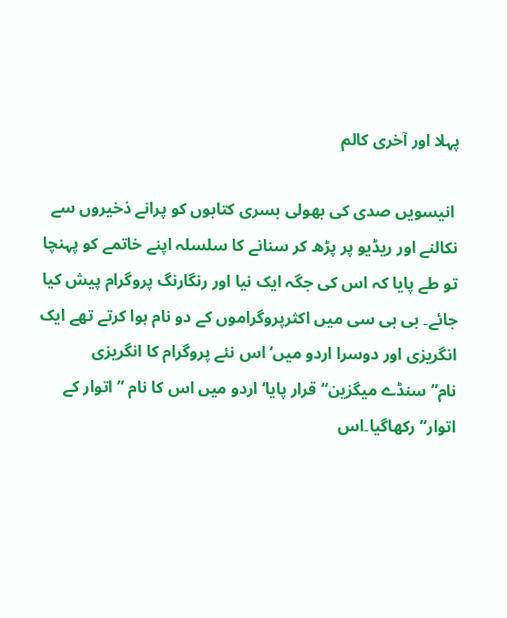پہلا اور آخری کالم

 انیسویں صدی کی بھولی بسری کتابوں کو پرانے ذخیروں سے نکالنے اور ریڈیو پر پڑھ کر سنانے کا سلسلہ اپنے خاتمے کو پہنچا تو طے پایا کہ اس کی جگہ ایک نیا اور رنگارنگ پروگرام پیش کیا جائے۔ بی بی سی میں اکثرپروگراموں کے دو نام ہوا کرتے تھے ایک انگریزی اور دوسرا اردو میں‘ اس نئے پروگرام کا انگریزی نام”سنڈے میگزین“ قرار پایا‘ اردو میں اس کا نام ”اتوار کے اتوار“ رکھاگیا۔اس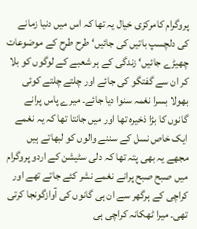پروگرام کامرکزی خیال یہ تھا کہ اس میں دنیا زمانے کی دلچسپ باتیں کی جائیں‘ طرح طرح کے موضوعات چھیڑے جائیں‘ زندگی کے ہر شعبے کے لوگوں کو بلا کر ان سے گفتگو کی جائے اور چلتے چلتے کوئی بھولا بسرا نغمہ سنوا دیا جائے۔ میرے پاس پرانے گانوں کا بڑا ذخیرہ تھا اور میں جانتا تھا کہ یہ نغمے ایک خاص نسل کے سننے والوں کو لبھاتے ہیں مجھے یہ بھی پتہ تھا کہ دلی سٹیشن کے اردو پروگرام میں صبح صبح پرانے نغمے نشر کئے جاتے تھے اور کراچی کے ہرگھر سے ان ہی گانوں کی آوازگونجا کرتی تھی۔ میرا ٹھکانہ کراچی ہی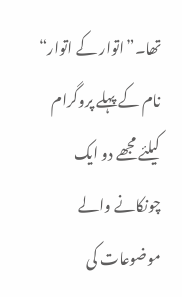تھا۔”اتوار کے اتوار“ نام کے پہلے پروگرام کیلئے مجھے دو ایک چونکانے والے موضوعات کی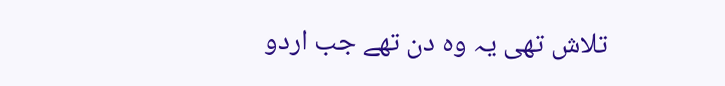تلاش تھی یہ وہ دن تھے جب اردو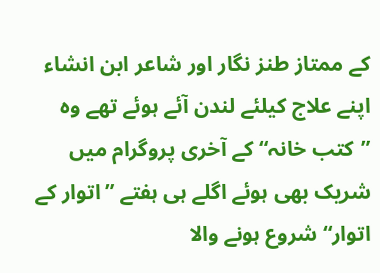کے ممتاز طنز نگار اور شاعر ابن انشاء اپنے علاج کیلئے لندن آئے ہوئے تھے وہ ”کتب خانہ“ کے آخری پروگرام میں شریک بھی ہوئے اگلے ہی ہفتے ”اتوار کے اتوار“ شروع ہونے والا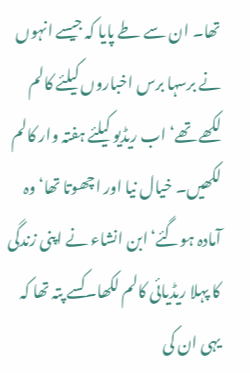تھا۔ ان سے طے پایا کہ جیسے انہوں نے برسہا برس اخباروں کیلئے کالم لکھے تھے‘ اب ریڈیو کیلئے ہفتہ وار کالم لکھیں۔ خیال نیا اور اچھوتا تھا‘وہ آمادہ ہوگئے‘ابن انشاء نے اپنی زندگی کا پہلا ریڈیائی کالم لکھا۔کسے پتہ تھا کہ یہی ان کی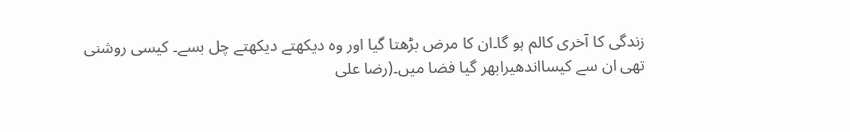زندگی کا آخری کالم ہو گا۔ان کا مرض بڑھتا گیا اور وہ دیکھتے دیکھتے چل بسے۔ کیسی روشنی تھی ان سے کیسااندھیرابھر گیا فضا میں۔(رضا علی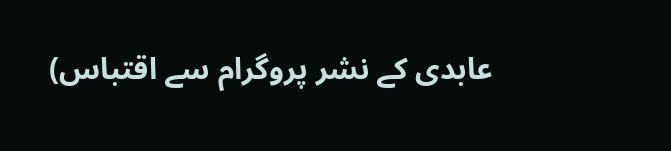عابدی کے نشر پروگرام سے اقتباس)